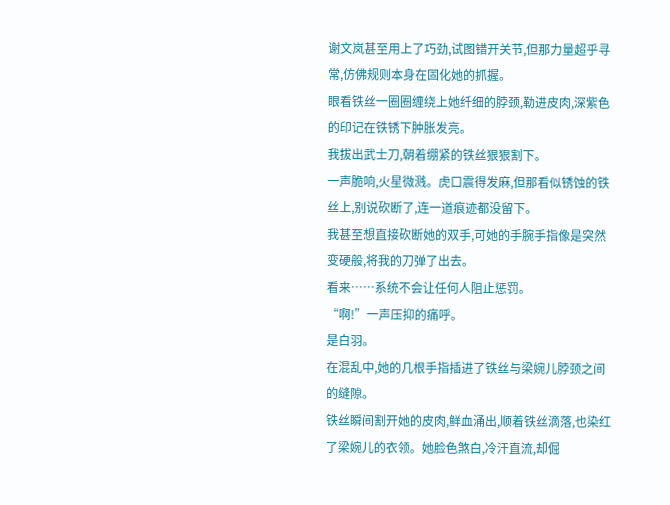谢文岚甚至用上了巧劲,试图错开关节,但那力量超乎寻常,仿佛规则本身在固化她的抓握。
眼看铁丝一圈圈缠绕上她纤细的脖颈,勒进皮肉,深紫色的印记在铁锈下肿胀发亮。
我拔出武士刀,朝着绷紧的铁丝狠狠割下。
一声脆响,火星微溅。虎口震得发麻,但那看似锈蚀的铁丝上,别说砍断了,连一道痕迹都没留下。
我甚至想直接砍断她的双手,可她的手腕手指像是突然变硬般,将我的刀弹了出去。
看来……系统不会让任何人阻止惩罚。
“啊!”一声压抑的痛呼。
是白羽。
在混乱中,她的几根手指插进了铁丝与梁婉儿脖颈之间的缝隙。
铁丝瞬间割开她的皮肉,鲜血涌出,顺着铁丝滴落,也染红了梁婉儿的衣领。她脸色煞白,冷汗直流,却倔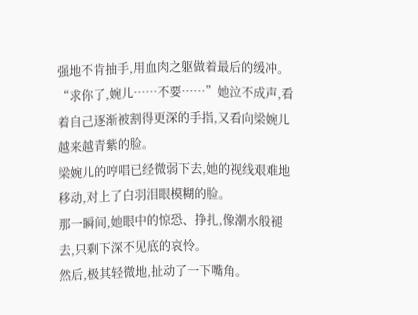强地不肯抽手,用血肉之躯做着最后的缓冲。
“求你了,婉儿……不要……”她泣不成声,看着自己逐渐被割得更深的手指,又看向梁婉儿越来越青紫的脸。
梁婉儿的哼唱已经微弱下去,她的视线艰难地移动,对上了白羽泪眼模糊的脸。
那一瞬间,她眼中的惊恐、挣扎,像潮水般褪去,只剩下深不见底的哀怜。
然后,极其轻微地,扯动了一下嘴角。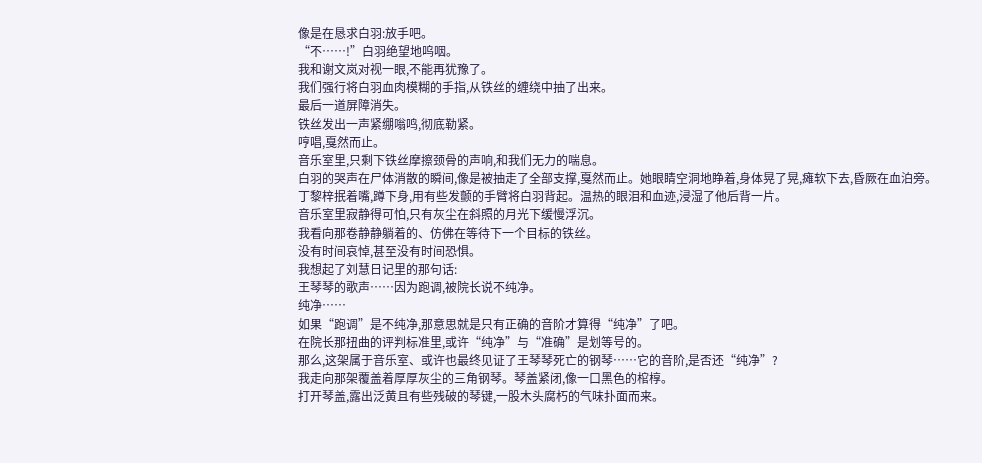像是在恳求白羽:放手吧。
“不……!”白羽绝望地呜咽。
我和谢文岚对视一眼,不能再犹豫了。
我们强行将白羽血肉模糊的手指,从铁丝的缠绕中抽了出来。
最后一道屏障消失。
铁丝发出一声紧绷嗡鸣,彻底勒紧。
哼唱,戛然而止。
音乐室里,只剩下铁丝摩擦颈骨的声响,和我们无力的喘息。
白羽的哭声在尸体消散的瞬间,像是被抽走了全部支撑,戛然而止。她眼睛空洞地睁着,身体晃了晃,瘫软下去,昏厥在血泊旁。
丁黎梓抿着嘴,蹲下身,用有些发颤的手臂将白羽背起。温热的眼泪和血迹,浸湿了他后背一片。
音乐室里寂静得可怕,只有灰尘在斜照的月光下缓慢浮沉。
我看向那卷静静躺着的、仿佛在等待下一个目标的铁丝。
没有时间哀悼,甚至没有时间恐惧。
我想起了刘慧日记里的那句话:
王琴琴的歌声……因为跑调,被院长说不纯净。
纯净……
如果“跑调”是不纯净,那意思就是只有正确的音阶才算得“纯净”了吧。
在院长那扭曲的评判标准里,或许“纯净”与“准确”是划等号的。
那么,这架属于音乐室、或许也最终见证了王琴琴死亡的钢琴……它的音阶,是否还“纯净”?
我走向那架覆盖着厚厚灰尘的三角钢琴。琴盖紧闭,像一口黑色的棺椁。
打开琴盖,露出泛黄且有些残破的琴键,一股木头腐朽的气味扑面而来。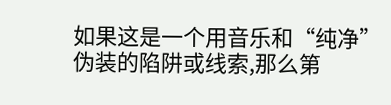如果这是一个用音乐和“纯净”伪装的陷阱或线索,那么第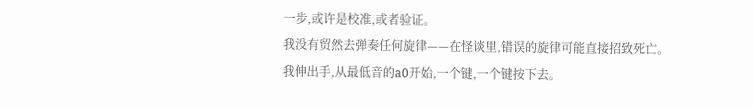一步,或许是校准,或者验证。
我没有贸然去弹奏任何旋律——在怪谈里,错误的旋律可能直接招致死亡。
我伸出手,从最低音的a0开始,一个键,一个键按下去。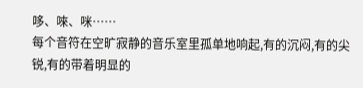哆、唻、咪……
每个音符在空旷寂静的音乐室里孤单地响起,有的沉闷,有的尖锐,有的带着明显的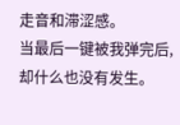走音和滞涩感。
当最后一键被我弹完后,却什么也没有发生。